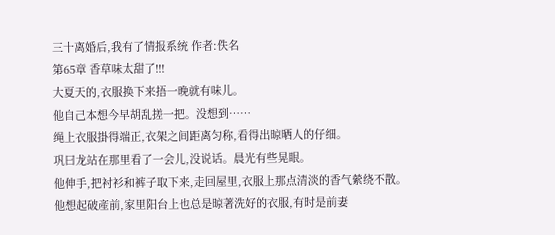三十离婚后,我有了情报系统 作者:佚名
第65章 香草味太甜了!!!
大夏天的,衣服换下来捂一晚就有味儿。
他自己本想今早胡乱搓一把。没想到……
绳上衣服掛得端正,衣架之间距离匀称,看得出晾晒人的仔细。
巩曰龙站在那里看了一会儿,没说话。晨光有些晃眼。
他伸手,把衬衫和裤子取下来,走回屋里,衣服上那点清淡的香气縈绕不散。
他想起破產前,家里阳台上也总是晾著洗好的衣服,有时是前妻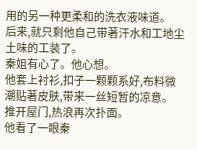用的另一种更柔和的洗衣液味道。
后来,就只剩他自己带著汗水和工地尘土味的工装了。
秦姐有心了。他心想。
他套上衬衫,扣子一颗颗系好,布料微潮贴著皮肤,带来一丝短暂的凉意。
推开屋门,热浪再次扑面。
他看了一眼秦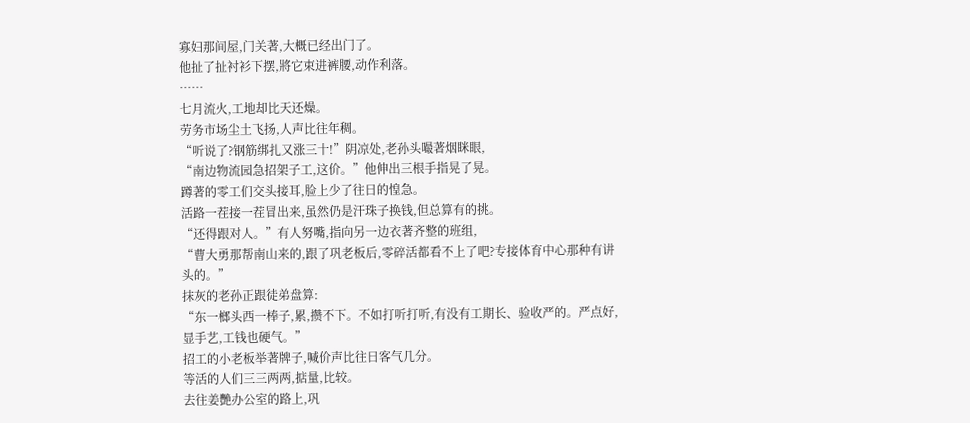寡妇那间屋,门关著,大概已经出门了。
他扯了扯衬衫下摆,將它束进裤腰,动作利落。
……
七月流火,工地却比天还燥。
劳务市场尘土飞扬,人声比往年稠。
“听说了?钢筋绑扎又涨三十!”阴凉处,老孙头嘬著烟眯眼,
“南边物流园急招架子工,这价。”他伸出三根手指晃了晃。
蹲著的零工们交头接耳,脸上少了往日的惶急。
活路一茬接一茬冒出来,虽然仍是汗珠子换钱,但总算有的挑。
“还得跟对人。”有人努嘴,指向另一边衣著齐整的班组,
“曹大勇那帮南山来的,跟了巩老板后,零碎活都看不上了吧?专接体育中心那种有讲头的。”
抹灰的老孙正跟徒弟盘算:
“东一榔头西一棒子,累,攒不下。不如打听打听,有没有工期长、验收严的。严点好,显手艺,工钱也硬气。”
招工的小老板举著牌子,喊价声比往日客气几分。
等活的人们三三两两,掂量,比较。
去往姜艷办公室的路上,巩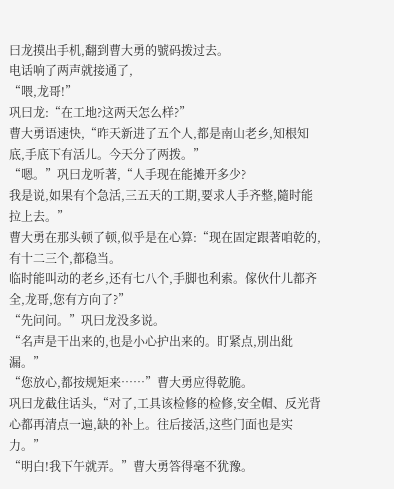曰龙摸出手机,翻到曹大勇的號码拨过去。
电话响了两声就接通了,
“喂,龙哥!”
巩曰龙:“在工地?这两天怎么样?”
曹大勇语速快,“昨天新进了五个人,都是南山老乡,知根知底,手底下有活儿。今天分了两拨。”
“嗯。”巩曰龙听著,“人手现在能摊开多少?
我是说,如果有个急活,三五天的工期,要求人手齐整,隨时能拉上去。”
曹大勇在那头顿了顿,似乎是在心算:“现在固定跟著咱乾的,有十二三个,都稳当。
临时能叫动的老乡,还有七八个,手脚也利索。傢伙什儿都齐全,龙哥,您有方向了?”
“先问问。”巩曰龙没多说。
“名声是干出来的,也是小心护出来的。盯紧点,別出紕漏。”
“您放心,都按规矩来……”曹大勇应得乾脆。
巩曰龙截住话头,“对了,工具该检修的检修,安全帽、反光背心都再清点一遍,缺的补上。往后接活,这些门面也是实力。”
“明白!我下午就弄。”曹大勇答得毫不犹豫。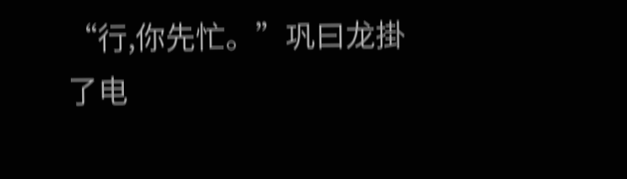“行,你先忙。”巩曰龙掛了电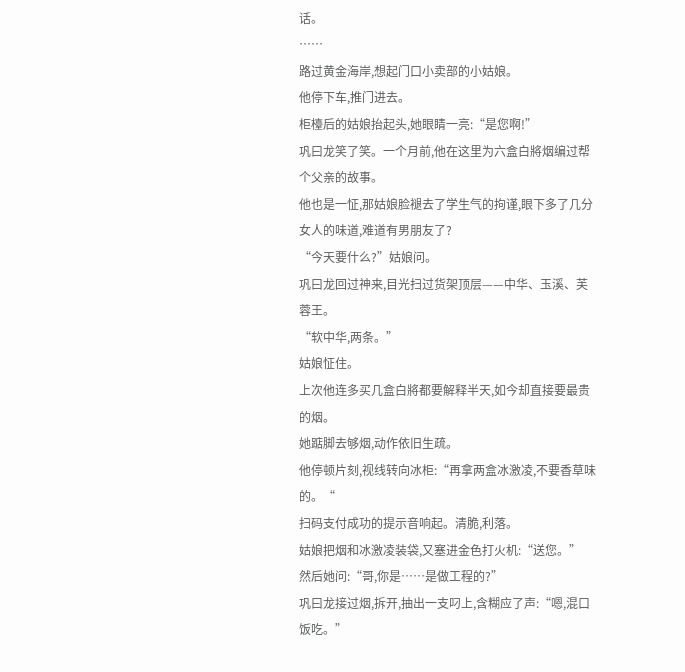话。
……
路过黄金海岸,想起门口小卖部的小姑娘。
他停下车,推门进去。
柜檯后的姑娘抬起头,她眼睛一亮:“是您啊!”
巩曰龙笑了笑。一个月前,他在这里为六盒白將烟编过帮个父亲的故事。
他也是一怔,那姑娘脸褪去了学生气的拘谨,眼下多了几分女人的味道,难道有男朋友了?
“今天要什么?”姑娘问。
巩曰龙回过神来,目光扫过货架顶层——中华、玉溪、芙蓉王。
“软中华,两条。”
姑娘怔住。
上次他连多买几盒白將都要解释半天,如今却直接要最贵的烟。
她踮脚去够烟,动作依旧生疏。
他停顿片刻,视线转向冰柜:“再拿两盒冰激凌,不要香草味的。“
扫码支付成功的提示音响起。清脆,利落。
姑娘把烟和冰激凌装袋,又塞进金色打火机:“送您。”
然后她问:“哥,你是……是做工程的?”
巩曰龙接过烟,拆开,抽出一支叼上,含糊应了声:“嗯,混口饭吃。”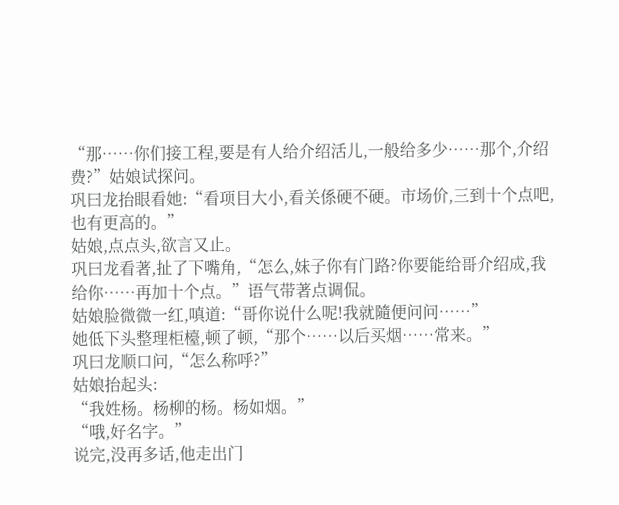“那……你们接工程,要是有人给介绍活儿,一般给多少……那个,介绍费?”姑娘试探问。
巩曰龙抬眼看她:“看项目大小,看关係硬不硬。市场价,三到十个点吧,也有更高的。”
姑娘,点点头,欲言又止。
巩曰龙看著,扯了下嘴角,“怎么,妹子你有门路?你要能给哥介绍成,我给你……再加十个点。”语气带著点调侃。
姑娘脸微微一红,嗔道:“哥你说什么呢!我就隨便问问……”
她低下头整理柜檯,顿了顿,“那个……以后买烟……常来。”
巩曰龙顺口问,“怎么称呼?”
姑娘抬起头:
“我姓杨。杨柳的杨。杨如烟。”
“哦,好名字。”
说完,没再多话,他走出门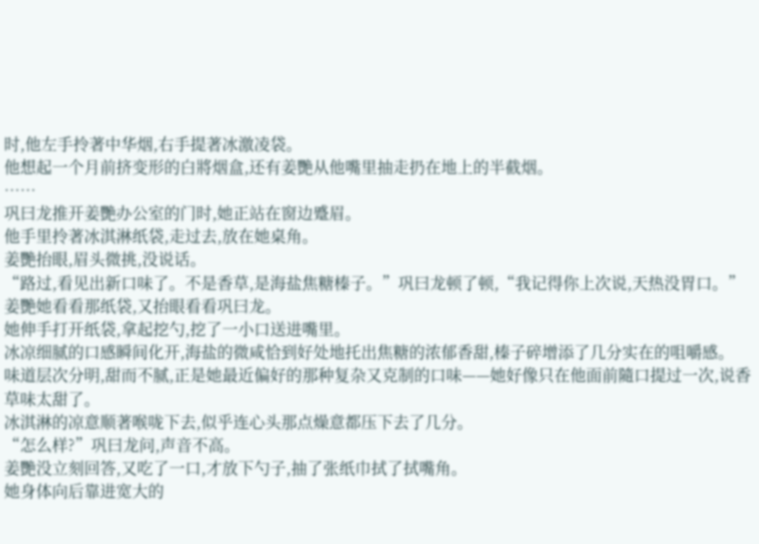时,他左手拎著中华烟,右手提著冰激凌袋。
他想起一个月前挤变形的白將烟盒,还有姜艷从他嘴里抽走扔在地上的半截烟。
……
巩曰龙推开姜艷办公室的门时,她正站在窗边蹙眉。
他手里拎著冰淇淋纸袋,走过去,放在她桌角。
姜艷抬眼,眉头微挑,没说话。
“路过,看见出新口味了。不是香草,是海盐焦糖榛子。”巩曰龙顿了顿,“我记得你上次说,天热没胃口。”
姜艷她看看那纸袋,又抬眼看看巩曰龙。
她伸手打开纸袋,拿起挖勺,挖了一小口送进嘴里。
冰凉细腻的口感瞬间化开,海盐的微咸恰到好处地托出焦糖的浓郁香甜,榛子碎增添了几分实在的咀嚼感。
味道层次分明,甜而不腻,正是她最近偏好的那种复杂又克制的口味——她好像只在他面前隨口提过一次,说香草味太甜了。
冰淇淋的凉意顺著喉咙下去,似乎连心头那点燥意都压下去了几分。
“怎么样?”巩曰龙问,声音不高。
姜艷没立刻回答,又吃了一口,才放下勺子,抽了张纸巾拭了拭嘴角。
她身体向后靠进宽大的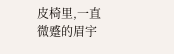皮椅里,一直微蹙的眉宇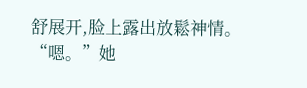舒展开,脸上露出放鬆神情。
“嗯。”她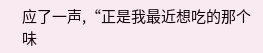应了一声,“正是我最近想吃的那个味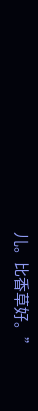儿。比香草好。”